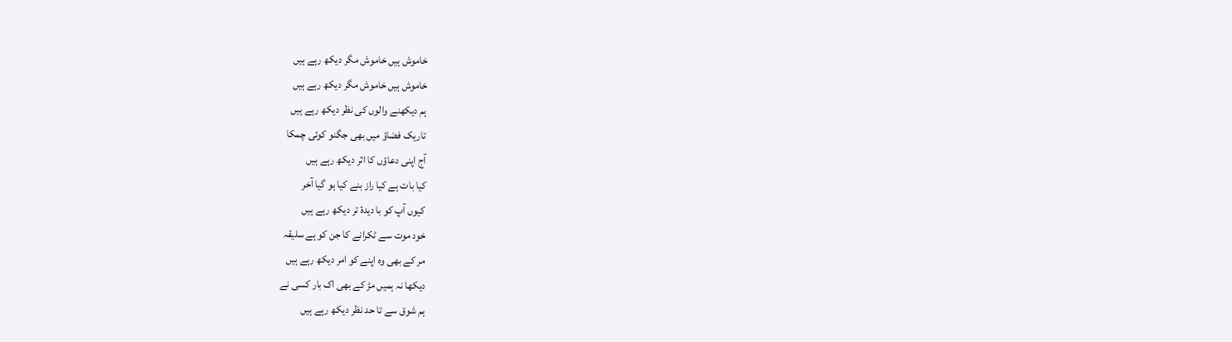خاموش ہیں خاموش مگر دیکھ رہے ہیں
خاموش ہیں خاموش مگر دیکھ رہے ہیں
ہم دیکھنے والوں کی نظر دیکھ رہے ہیں
تاریک فضاؤ میں بھی جگنو کوئی چمکا
آج اپنی دعاؤں کا اثر دیکھ رہے ہیں
کیا بات ہے کیا راز بنے کیا ہو گیا آخر
کیوں آپ کو با دیدۂ تر دیکھ رہے ہیں
خود موت سے ٹکرانے کا جن کو ہے سلیقہ
مر کے بھی وہ اپنے کو امر دیکھ رہے ہیں
دیکھا نہ ہمیں مڑ کے بھی اک بار کسی نے
ہم شوق سے تا حد نظر دیکھ رہے ہیں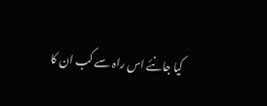کیا جانئے اس راہ سے کب ان کا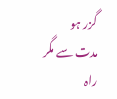گزر ہو
مدت سے مگر راہ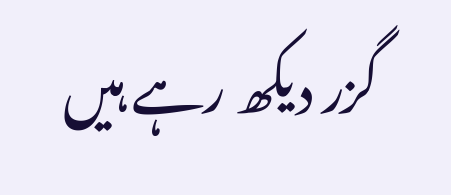گزر دیکھ رہے ہیں